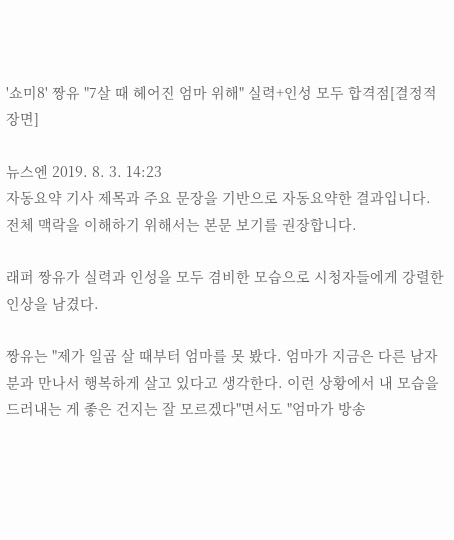'쇼미8' 짱유 "7살 때 헤어진 엄마 위해" 실력+인성 모두 합격점[결정적장면]

뉴스엔 2019. 8. 3. 14:23
자동요약 기사 제목과 주요 문장을 기반으로 자동요약한 결과입니다.
전체 맥락을 이해하기 위해서는 본문 보기를 권장합니다.

래퍼 짱유가 실력과 인성을 모두 겸비한 모습으로 시청자들에게 강렬한 인상을 남겼다.

짱유는 "제가 일곱 살 때부터 엄마를 못 봤다. 엄마가 지금은 다른 남자분과 만나서 행복하게 살고 있다고 생각한다. 이런 상황에서 내 모습을 드러내는 게 좋은 건지는 잘 모르겠다"면서도 "엄마가 방송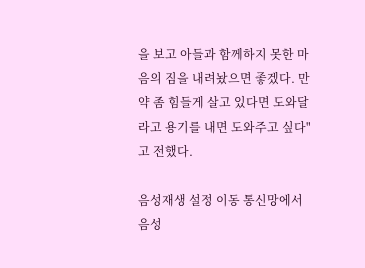을 보고 아들과 함께하지 못한 마음의 짐을 내려놨으면 좋겠다. 만약 좀 힘들게 살고 있다면 도와달라고 용기를 내면 도와주고 싶다"고 전했다.

음성재생 설정 이동 통신망에서 음성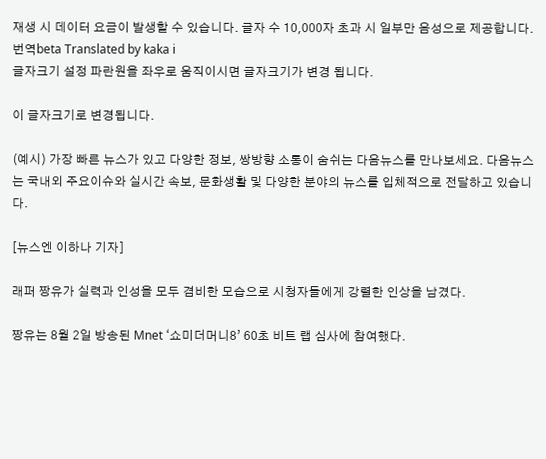재생 시 데이터 요금이 발생할 수 있습니다. 글자 수 10,000자 초과 시 일부만 음성으로 제공합니다.
번역beta Translated by kaka i
글자크기 설정 파란원을 좌우로 움직이시면 글자크기가 변경 됩니다.

이 글자크기로 변경됩니다.

(예시) 가장 빠른 뉴스가 있고 다양한 정보, 쌍방향 소통이 숨쉬는 다음뉴스를 만나보세요. 다음뉴스는 국내외 주요이슈와 실시간 속보, 문화생활 및 다양한 분야의 뉴스를 입체적으로 전달하고 있습니다.

[뉴스엔 이하나 기자]

래퍼 짱유가 실력과 인성을 모두 겸비한 모습으로 시청자들에게 강렬한 인상을 남겼다.

짱유는 8월 2일 방송된 Mnet ‘쇼미더머니8’ 60초 비트 랩 심사에 참여했다.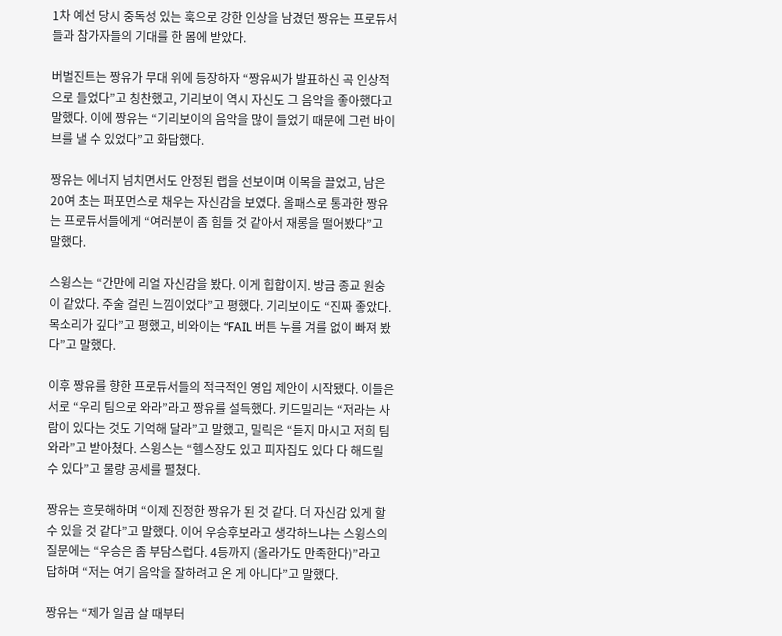1차 예선 당시 중독성 있는 훅으로 강한 인상을 남겼던 짱유는 프로듀서들과 참가자들의 기대를 한 몸에 받았다.

버벌진트는 짱유가 무대 위에 등장하자 “짱유씨가 발표하신 곡 인상적으로 들었다”고 칭찬했고, 기리보이 역시 자신도 그 음악을 좋아했다고 말했다. 이에 짱유는 “기리보이의 음악을 많이 들었기 때문에 그런 바이브를 낼 수 있었다”고 화답했다.

짱유는 에너지 넘치면서도 안정된 랩을 선보이며 이목을 끌었고, 남은 20여 초는 퍼포먼스로 채우는 자신감을 보였다. 올패스로 통과한 짱유는 프로듀서들에게 “여러분이 좀 힘들 것 같아서 재롱을 떨어봤다”고 말했다.

스윙스는 “간만에 리얼 자신감을 봤다. 이게 힙합이지. 방금 종교 원숭이 같았다. 주술 걸린 느낌이었다”고 평했다. 기리보이도 “진짜 좋았다. 목소리가 깊다”고 평했고, 비와이는 “FAIL 버튼 누를 겨를 없이 빠져 봤다”고 말했다.

이후 짱유를 향한 프로듀서들의 적극적인 영입 제안이 시작됐다. 이들은 서로 “우리 팀으로 와라”라고 짱유를 설득했다. 키드밀리는 “저라는 사람이 있다는 것도 기억해 달라”고 말했고, 밀릭은 “듣지 마시고 저희 팀 와라”고 받아쳤다. 스윙스는 “헬스장도 있고 피자집도 있다 다 해드릴 수 있다”고 물량 공세를 펼쳤다.

짱유는 흐뭇해하며 “이제 진정한 짱유가 된 것 같다. 더 자신감 있게 할 수 있을 것 같다”고 말했다. 이어 우승후보라고 생각하느냐는 스윙스의 질문에는 “우승은 좀 부담스럽다. 4등까지 (올라가도 만족한다)”라고 답하며 “저는 여기 음악을 잘하려고 온 게 아니다”고 말했다.

짱유는 “제가 일곱 살 때부터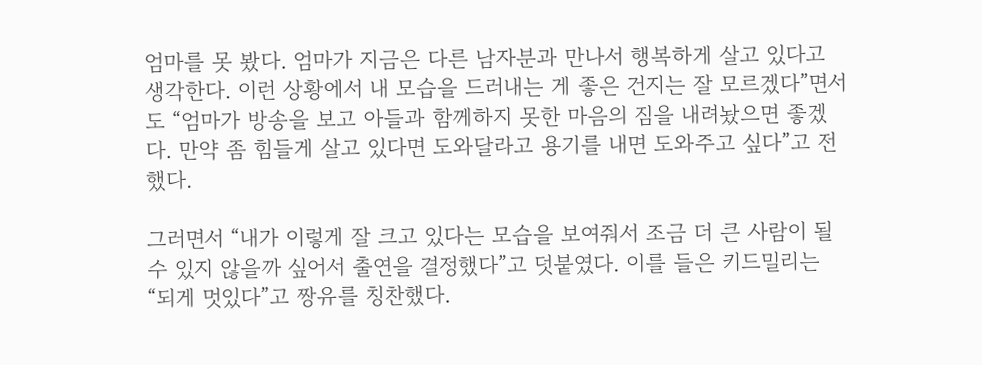엄마를 못 봤다. 엄마가 지금은 다른 남자분과 만나서 행복하게 살고 있다고 생각한다. 이런 상황에서 내 모습을 드러내는 게 좋은 건지는 잘 모르겠다”면서도 “엄마가 방송을 보고 아들과 함께하지 못한 마음의 짐을 내려놨으면 좋겠다. 만약 좀 힘들게 살고 있다면 도와달라고 용기를 내면 도와주고 싶다”고 전했다.

그러면서 “내가 이렇게 잘 크고 있다는 모습을 보여줘서 조금 더 큰 사람이 될 수 있지 않을까 싶어서 출연을 결정했다”고 덧붙였다. 이를 들은 키드밀리는 “되게 멋있다”고 짱유를 칭찬했다.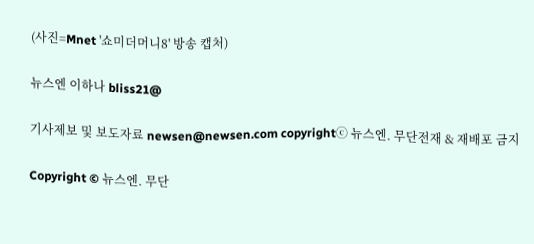(사진=Mnet '쇼미더머니8' 방송 캡처)

뉴스엔 이하나 bliss21@

기사제보 및 보도자료 newsen@newsen.com copyrightⓒ 뉴스엔. 무단전재 & 재배포 금지

Copyright © 뉴스엔. 무단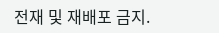전재 및 재배포 금지.